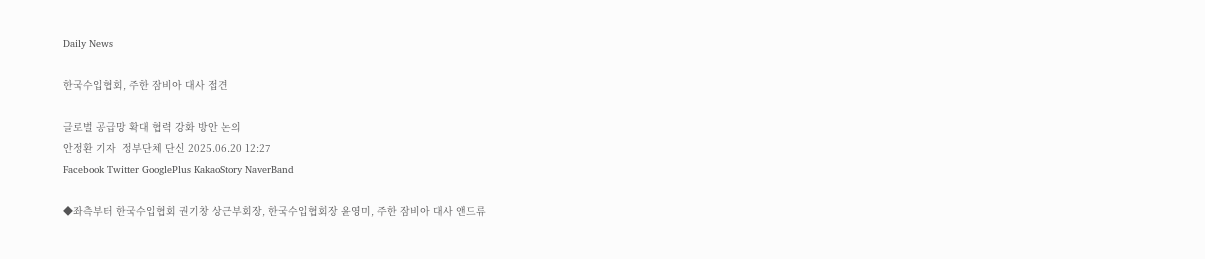Daily News

한국수입협회, 주한 잠비아 대사 접견

글로벌 공급망 확대 협력 강화 방안 논의
안정환 기자  정부단체 단신 2025.06.20 12:27
Facebook Twitter GooglePlus KakaoStory NaverBand

◆좌측부터 한국수입협회 권기창 상근부회장, 한국수입협회장 윤영미, 주한 잠비아 대사 앤드류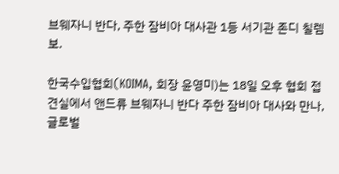브웨자니 반다, 주한 잠비아 대사관 1등 서기관 존디 칠렘보.

한국수입협회(KOIMA, 회장 윤영미)는 18일 오후 협회 접견실에서 앤드류 브웨자니 반다 주한 잠비아 대사와 만나, 글로벌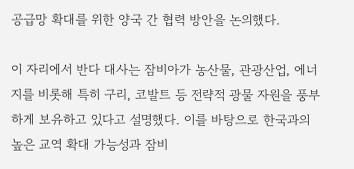공급망 확대를 위한 양국 간 협력 방안을 논의했다.

이 자리에서 반다 대사는 잠비아가 농산물, 관광산업, 에너지를 비롯해 특히 구리, 코발트 등 전략적 광물 자원을 풍부하게 보유하고 있다고 설명했다. 이를 바탕으로 한국과의 높은 교역 확대 가능성과 잠비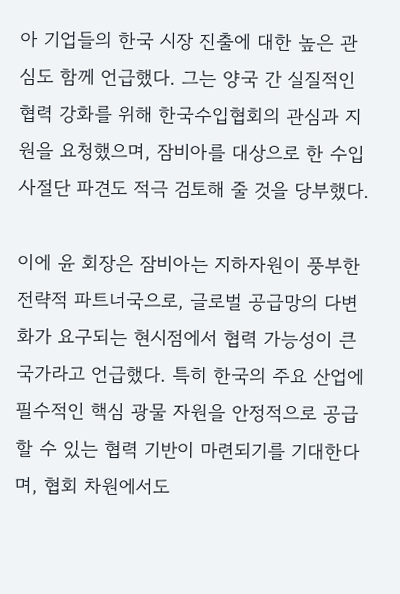아 기업들의 한국 시장 진출에 대한 높은 관심도 함께 언급했다. 그는 양국 간 실질적인 협력 강화를 위해 한국수입협회의 관심과 지원을 요청했으며, 잠비아를 대상으로 한 수입사절단 파견도 적극 검토해 줄 것을 당부했다.

이에 윤 회장은 잠비아는 지하자원이 풍부한 전략적 파트너국으로, 글로벌 공급망의 다변화가 요구되는 현시점에서 협력 가능성이 큰 국가라고 언급했다. 특히 한국의 주요 산업에 필수적인 핵심 광물 자원을 안정적으로 공급할 수 있는 협력 기반이 마련되기를 기대한다며, 협회 차원에서도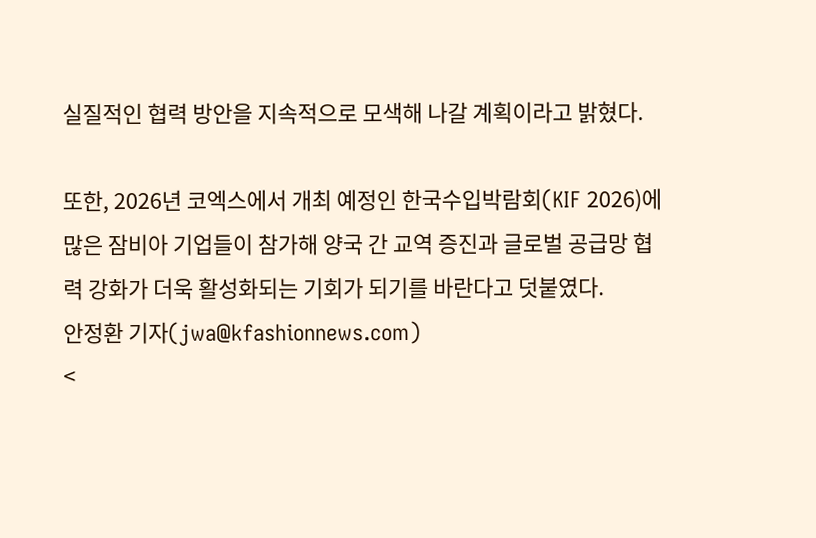실질적인 협력 방안을 지속적으로 모색해 나갈 계획이라고 밝혔다.

또한, 2026년 코엑스에서 개최 예정인 한국수입박람회(KIF 2026)에 많은 잠비아 기업들이 참가해 양국 간 교역 증진과 글로벌 공급망 협력 강화가 더욱 활성화되는 기회가 되기를 바란다고 덧붙였다.
안정환 기자(jwa@kfashionnews.com)
<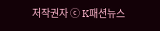저작권자 ⓒ K패션뉴스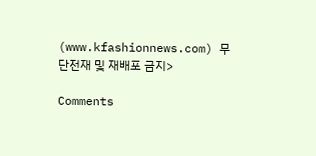(www.kfashionnews.com) 무단전재 및 재배포 금지>

Comments